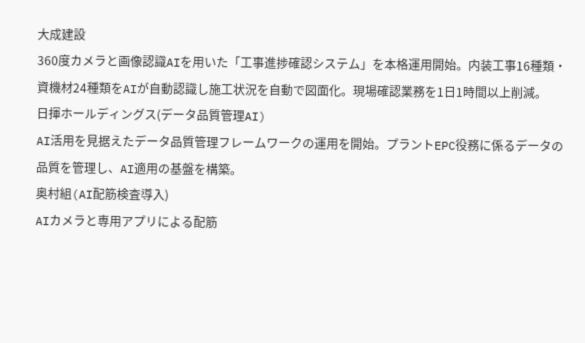大成建設
360度カメラと画像認識AIを用いた「工事進捗確認システム」を本格運用開始。内装工事16種類・資機材24種類をAIが自動認識し施工状況を自動で図面化。現場確認業務を1日1時間以上削減。
日揮ホールディングス(データ品質管理AI)
AI活用を見据えたデータ品質管理フレームワークの運用を開始。プラントEPC役務に係るデータの品質を管理し、AI適用の基盤を構築。
奥村組(AI配筋検査導入)
AIカメラと専用アプリによる配筋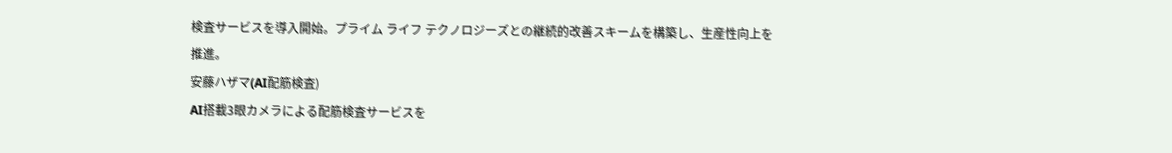検査サービスを導入開始。プライム ライフ テクノロジーズとの継続的改善スキームを構築し、生産性向上を推進。
安藤ハザマ(AI配筋検査)
AI搭載3眼カメラによる配筋検査サービスを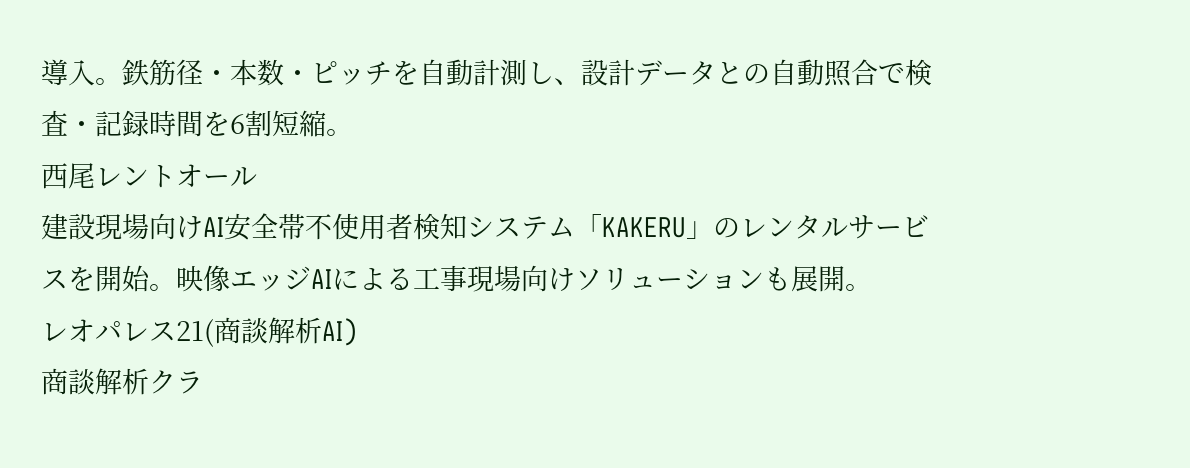導入。鉄筋径・本数・ピッチを自動計測し、設計データとの自動照合で検査・記録時間を6割短縮。
西尾レントオール
建設現場向けAI安全帯不使用者検知システム「KAKERU」のレンタルサービスを開始。映像エッジAIによる工事現場向けソリューションも展開。
レオパレス21(商談解析AI)
商談解析クラ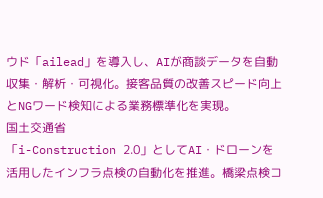ウド「ailead」を導入し、AIが商談データを自動収集・解析・可視化。接客品質の改善スピード向上とNGワード検知による業務標準化を実現。
国土交通省
「i-Construction 2.0」としてAI・ドローンを活用したインフラ点検の自動化を推進。橋梁点検コ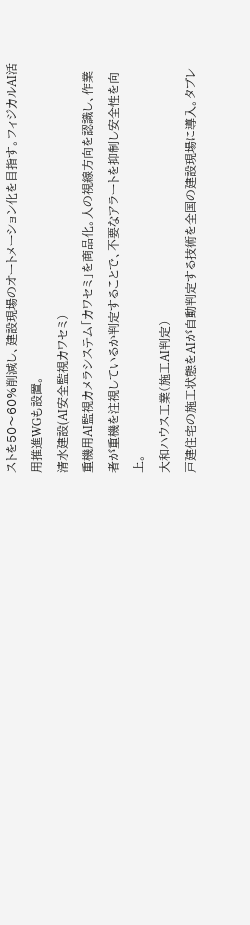ストを50〜60%削減し、建設現場のオートメーション化を目指す。フィジカルAI活用推進WGも設置。
清水建設(AI安全監視カワセミ)
重機用AI監視カメラシステム「カワセミ」を商品化。人の視線方向を認識し、作業者が重機を注視しているか判定することで、不要なアラートを抑制し安全性を向上。
大和ハウス工業(施工AI判定)
戸建住宅の施工状態をAIが自動判定する技術を全国の建設現場に導入。タブレ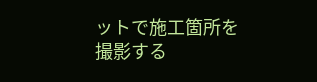ットで施工箇所を撮影する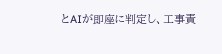とAIが即座に判定し、工事責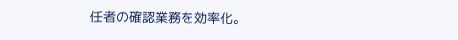任者の確認業務を効率化。